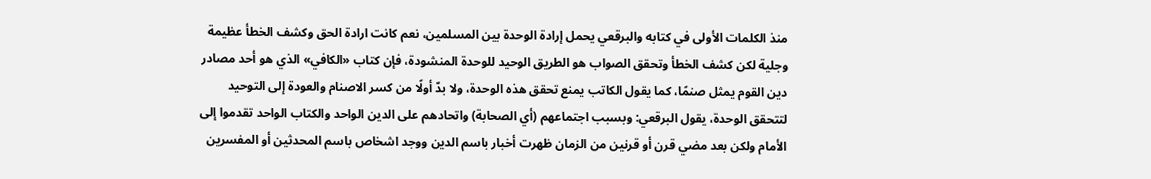منذ الكلمات الأولى في كتابه والبرقعي يحمل إرادة الوحدة بين المسلمين، نعم كانت ارادة الحق وكشف الخطأ عظيمة وجلية لكن كشف الخطأ وتحقق الصواب هو الطريق الوحيد للوحدة المنشودة، فإن كتاب «الكافي» الذي هو أحد مصادر دين القوم يمثل صنمًا، كما يقول الكاتب يمنع تحقق هذه الوحدة، ولا بدّ أولًا من كسر الاصنام والعودة إلى التوحيد لتتحقق الوحدة، يقول البرقعي: وبسبب اجتماعهم (أي الصحابة) واتحادهم على الدين الواحد والكتاب الواحد تقدموا إلى الأمام ولكن بعد مضي قرن أو قرنين من الزمان ظهرت أخبار باسم الدين ووجد اشخاص باسم المحدثين أو المفسرين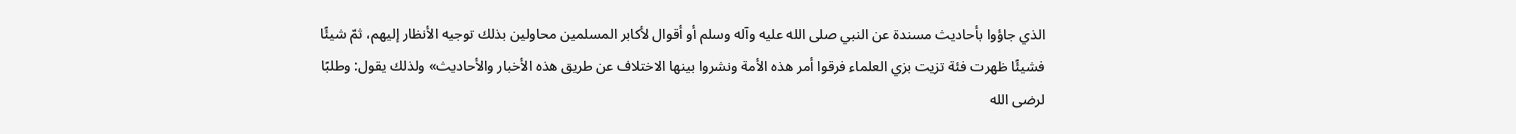الذي جاؤوا بأحاديث مسندة عن النبي صلى الله عليه وآله وسلم أو أقوال لأكابر المسلمين محاولين بذلك توجيه الأنظار إليهم، ثمّ شيئًا فشيئًا ظهرت فئة تزيت بزي العلماء فرقوا أمر هذه الأمة ونشروا بينها الاختلاف عن طريق هذه الأخبار والأحاديث» ولذلك يقول: وطلبًا لرضى الله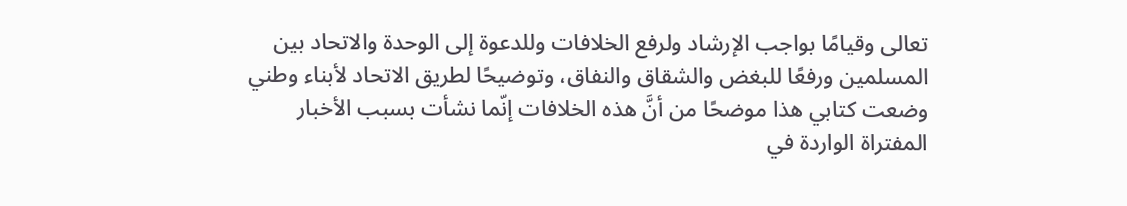تعالى وقيامًا بواجب الإرشاد ولرفع الخلافات وللدعوة إلى الوحدة والاتحاد بين المسلمين ورفعًا للبغض والشقاق والنفاق، وتوضيحًا لطريق الاتحاد لأبناء وطني وضعت كتابي هذا موضحًا من أنَّ هذه الخلافات إنّما نشأت بسبب الأخبار المفتراة الواردة في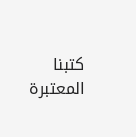كتبنا المعتبرة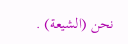نحن (الشيعة) .